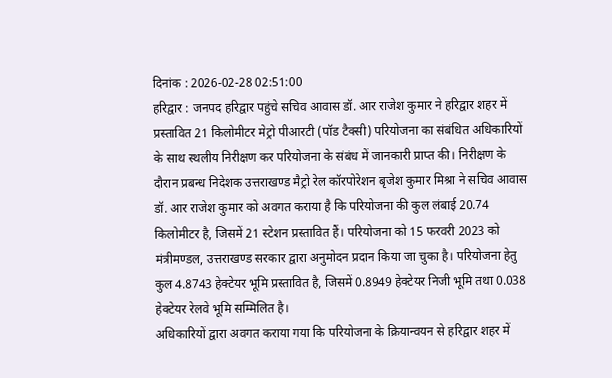दिनांक : 2026-02-28 02:51:00
हरिद्वार : जनपद हरिद्वार पहुंचे सचिव आवास डॉ. आर राजेश कुमार ने हरिद्वार शहर में प्रस्तावित 21 किलोमीटर मेट्रो पीआरटी (पॉड टैक्सी) परियोजना का संबंधित अधिकारियों के साथ स्थलीय निरीक्षण कर परियोजना के संबंध में जानकारी प्राप्त की। निरीक्षण के दौरान प्रबन्ध निदेशक उत्तराखण्ड मैट्रो रेल कॉरपोरेशन बृजेश कुमार मिश्रा ने सचिव आवास डॉ. आर राजेश कुमार को अवगत कराया है कि परियोजना की कुल लंबाई 20.74 किलोमीटर है, जिसमें 21 स्टेशन प्रस्तावित हैं। परियोजना को 15 फरवरी 2023 को मंत्रीमण्डल, उत्तराखण्ड सरकार द्वारा अनुमोदन प्रदान किया जा चुका है। परियोजना हेतु कुल 4.8743 हेक्टेयर भूमि प्रस्तावित है, जिसमें 0.8949 हेक्टेयर निजी भूमि तथा 0.038 हेक्टेयर रेलवे भूमि सम्मिलित है।
अधिकारियों द्वारा अवगत कराया गया कि परियोजना के क्रियान्वयन से हरिद्वार शहर में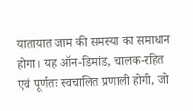यातायात जाम की समस्या का समाधान होगा। यह ऑन-डिमांड, चालक-रहित एवं पूर्णतः स्वचालित प्रणाली होगी, जो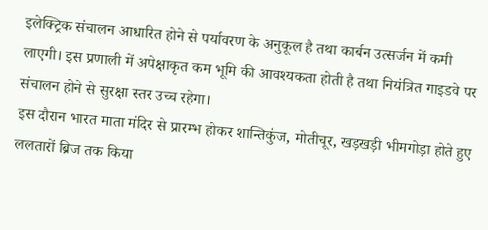इलेक्ट्रिक संचालन आधारित होने से पर्यावरण के अनुकूल है तथा कार्बन उत्सर्जन में कमी लाएगी। इस प्रणाली में अपेक्षाकृत कम भूमि की आवश्यकता होती है तथा नियंत्रित गाइडवे पर संचालन होने से सुरक्षा स्तर उच्च रहेगा।
इस दौरान भारत माता मंदिर से प्रारम्भ होकर शान्तिकुंज, मोतीचूर, खड़खड़ी भीमगोड़ा होते हुए ललतारों ब्रिज तक किया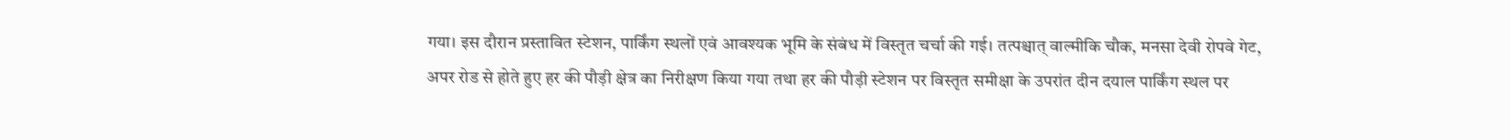गया। इस दौरान प्रस्तावित स्टेशन, पार्किंग स्थलों एवं आवश्यक भूमि के संबंध में विस्तृत चर्चा की गई। तत्पश्चात् वाल्मीकि चौक, मनसा देवी रोपवे गेट, अपर रोड से होते हुए हर की पौड़ी क्षेत्र का निरीक्षण किया गया तथा हर की पौड़ी स्टेशन पर विस्तृत समीक्षा के उपरांत दीन दयाल पार्किंग स्थल पर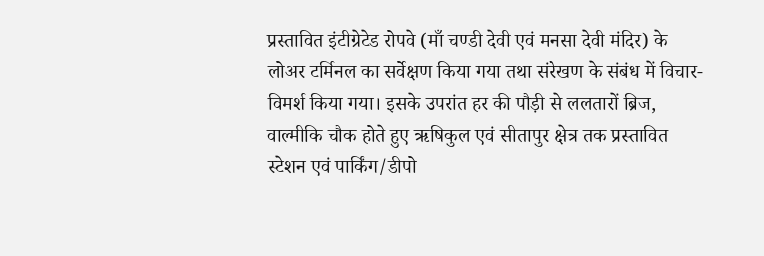प्रस्तावित इंटीग्रेटेड रोपवे (माँ चण्डी देवी एवं मनसा देवी मंदिर) के लोअर टर्मिनल का सर्वेक्षण किया गया तथा संरेखण के संबंध में विचार-विमर्श किया गया। इसके उपरांत हर की पौड़ी से ललतारों ब्रिज, वाल्मीकि चौक होते हुए ऋषिकुल एवं सीतापुर क्षेत्र तक प्रस्तावित स्टेशन एवं पार्किंग/डीपो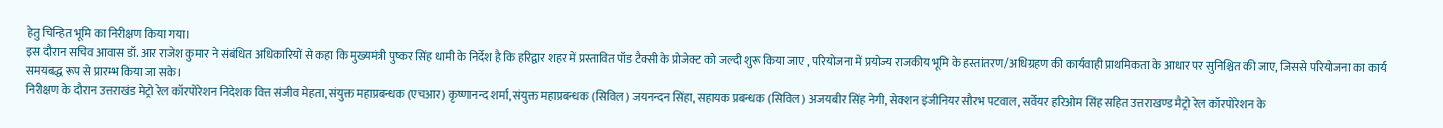हेतु चिन्हित भूमि का निरीक्षण किया गया।
इस दौरान सचिव आवास डॉ. आर राजेश कुमार ने संबंधित अधिकारियों से कहा कि मुख्यमंत्री पुष्कर सिंह धामी के निर्देश है कि हरिद्वार शहर में प्रस्तावित पॉड टैक्सी के प्रोजेक्ट को जल्दी शुरू किया जाए , परियोजना में प्रयोज्य राजकीय भूमि के हस्तांतरण/अधिग्रहण की कार्यवाही प्राथमिकता के आधार पर सुनिश्चित की जाए, जिससे परियोजना का कार्य समयबद्ध रूप से प्रारम्भ किया जा सके।
निरीक्षण के दौरान उत्तराखंड मेट्रो रेल कॉरपोरेशन निदेशक वित्त संजीव मेहता, संयुक्त महाप्रबन्धक (एचआर) कृष्णानन्द शर्मा, संयुक्त महाप्रबन्धक (सिविल) जयनन्दन सिंहा, सहायक प्रबन्धक (सिविल) अजयबीर सिंह नेगी, सेक्शन इंजीनियर सौरभ पटवाल, सर्वेयर हरिओम सिंह सहित उत्तराखण्ड मैट्रो रेल कॉरपोरेशन के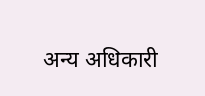अन्य अधिकारी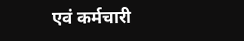एवं कर्मचारी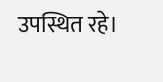उपस्थित रहे।